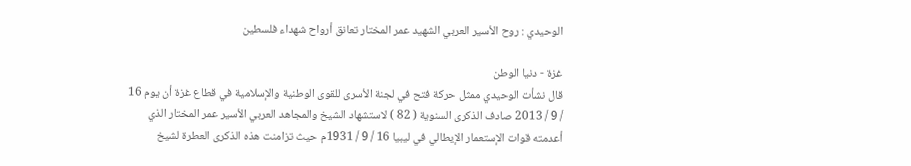الوحيدي : روح الأسير العربي الشهيد عمر المختار تعانق أرواح شهداء فلسطين

غزة - دنيا الوطن
قال نشأت الوحيدي ممثل حركة فتح في لجنة الأسرى للقوى الوطنية والإسلامية في قطاع غزة أن يوم 16 / 9 / 2013 صادف الذكرى السنوية ( 82 ) لاستشهاد الشيخ والمجاهد العربي الأسير عمر المختار الذي أعدمته قوات الإستعمار الإيطالي في ليبيا 16 / 9 / 1931م حيث تزامنت هذه الذكرى العطرة لشيخ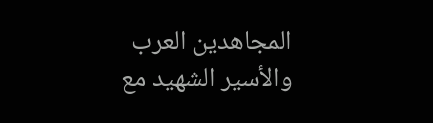المجاهدين العرب والأسير الشهيد مع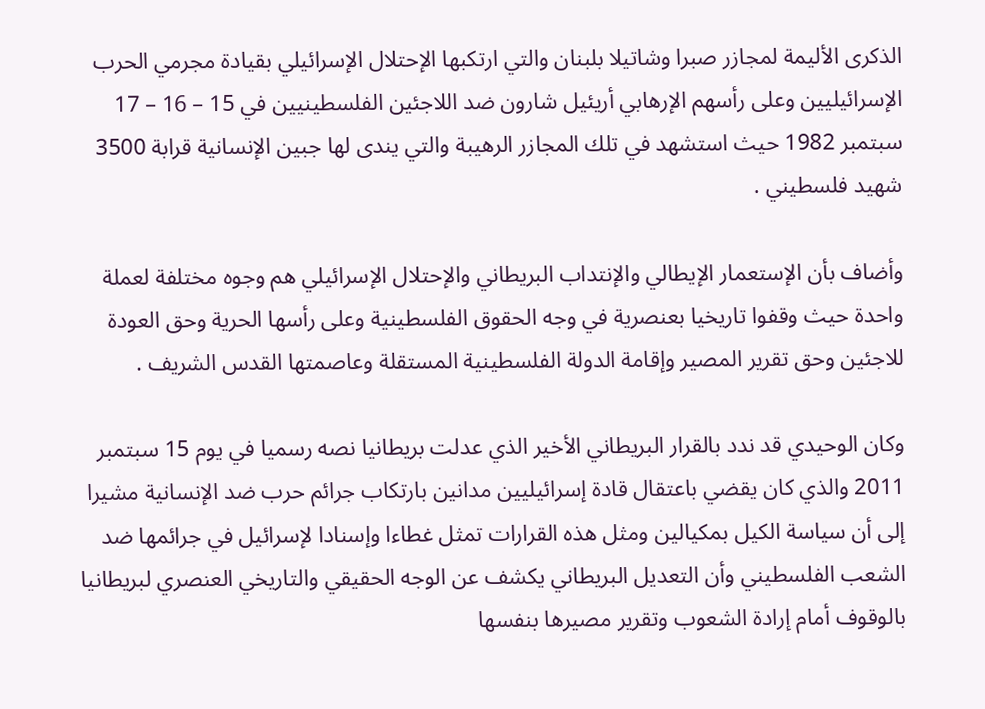الذكرى الأليمة لمجازر صبرا وشاتيلا بلبنان والتي ارتكبها الإحتلال الإسرائيلي بقيادة مجرمي الحرب الإسرائيليين وعلى رأسهم الإرهابي أريئيل شارون ضد اللاجئين الفلسطينيين في 15 – 16 – 17 سبتمبر 1982 حيث استشهد في تلك المجازر الرهيبة والتي يندى لها جبين الإنسانية قرابة 3500 شهيد فلسطيني .

وأضاف بأن الإستعمار الإيطالي والإنتداب البريطاني والإحتلال الإسرائيلي هم وجوه مختلفة لعملة واحدة حيث وقفوا تاريخيا بعنصرية في وجه الحقوق الفلسطينية وعلى رأسها الحرية وحق العودة للاجئين وحق تقرير المصير وإقامة الدولة الفلسطينية المستقلة وعاصمتها القدس الشريف .

وكان الوحيدي قد ندد بالقرار البريطاني الأخير الذي عدلت بريطانيا نصه رسميا في يوم 15 سبتمبر 2011 والذي كان يقضي باعتقال قادة إسرائيليين مدانين بارتكاب جرائم حرب ضد الإنسانية مشيرا إلى أن سياسة الكيل بمكيالين ومثل هذه القرارات تمثل غطاءا وإسنادا لإسرائيل في جرائمها ضد الشعب الفلسطيني وأن التعديل البريطاني يكشف عن الوجه الحقيقي والتاريخي العنصري لبريطانيا بالوقوف أمام إرادة الشعوب وتقرير مصيرها بنفسها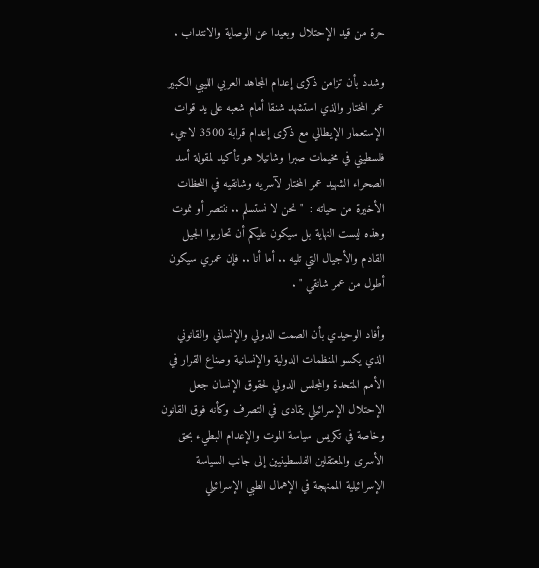حرة من قيد الإحتلال وبعيدا عن الوصاية والانتداب .

وشدد بأن تزامن ذكرى إعدام المجاهد العربي الليبي الكبير عمر المختار والذي استشهد شنقا أمام شعبه على يد قوات الإستعمار الإيطالي مع ذكرى إعدام قرابة 3500 لاجيء فلسطيني في مخيمات صبرا وشاتيلا هو تأكيد لمقولة أسد الصحراء الشهيد عمر المختار لآسريه وشانقيه في اللحظات الأخيرة من حياته :  " نحن لا نستسلم .. ننتصر أو نموت وهذه ليست النهاية بل سيكون عليكم أن تحاربوا الجيل القادم والأجيال التي تليه .. أما أنا .. فإن عمري سيكون أطول من عمر شانقي " .

وأفاد الوحيدي بأن الصمت الدولي والإنساني والقانوني الذي يكسو المنظمات الدولية والإنسانية وصناع القرار في الأمم المتحدة والمجلس الدولي لحقوق الإنسان جعل الإحتلال الإسرائيلي يتمادى في التصرف وكأنه فوق القانون وخاصة في تكريس سياسة الموت والإعدام البطيء بحق الأسرى والمعتقلين الفلسطينيين إلى جانب السياسة الإسرائيلية الممنهجة في الإهمال الطبي الإسرائيلي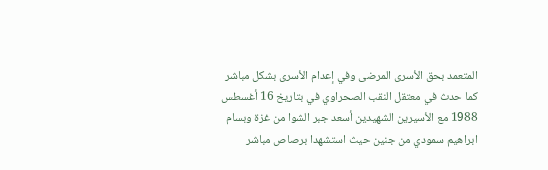المتعمد بحق الأسرى المرضى وفي إعدام الأسرى بشكل مباشر كما حدث في معتقل النقب الصحراوي في بتاريخ 16 أغسطس 1988 مع الأسيرين الشهيدين أسعد جبر الشوا من غزة وبسام ابراهيم سمودي من جنين حيث استشهدا برصاص مباشر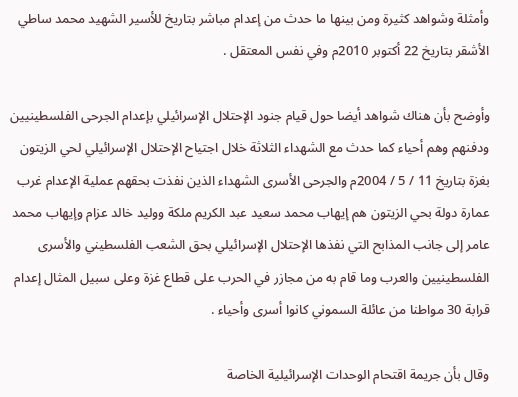وأمثلة وشواهد كثيرة ومن بينها ما حدث من إعدام مباشر بتاريخ للأسير الشهيد محمد ساطي الأشقر بتاريخ 22 أكتوبر 2010م وفي نفس المعتقل .

وأوضح بأن هناك شواهد أيضا حول قيام جنود الإحتلال الإسرائيلي بإعدام الجرحى الفلسطينيين ودفنهم وهم أحياء كما حدث مع الشهداء الثلاثة خلال اجتياح الإحتلال الإسرائيلي لحي الزيتون بغزة بتاريخ 11 / 5 / 2004م والجرحى الأسرى الشهداء الذين نفذت بحقهم عملية الإعدام غرب عمارة دولة بحي الزيتون هم إيهاب محمد سعيد عبد الكريم ملكة ووليد خالد عزام وإيهاب محمد عامر إلى جانب المذابح التي نفذها الإحتلال الإسرائيلي بحق الشعب الفلسطيني والأسرى الفلسطينيين والعرب وما قام به من مجازر في الحرب على قطاع غزة وعلى سبيل المثال إعدام قرابة 30 مواطنا من عائلة السموني كانوا أسرى وأحياء .

وقال بأن جريمة اقتحام الوحدات الإسرائيلية الخاصة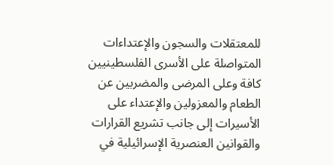للمعتقلات والسجون والإعتداءات المتواصلة على الأسرى الفلسطينيين كافة وعلى المرضى والمضربين عن الطعام والمعزولين والإعتداء على الأسيرات إلى جانب تشريع القرارات والقوانين العنصرية الإسرائيلية في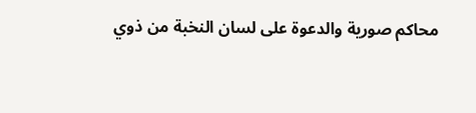محاكم صورية والدعوة على لسان النخبة من ذوي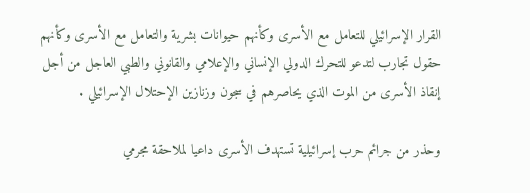القرار الإسرائيلي للتعامل مع الأسرى وكأنهم حيوانات بشرية والتعامل مع الأسرى وكأنهم حقول تجارب لتدعو للتحرك الدولي الإنساني والإعلامي والقانوني والطبي العاجل من أجل إنقاذ الأسرى من الموت الذي يحاصرهم في سجون وزنازين الإحتلال الإسرائيلي .

وحذر من جرائم حرب إسرائيلية تستهدف الأسرى داعيا لملاحقة مجرمي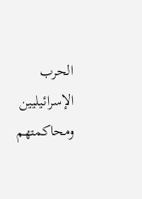الحرب الإسرائيليين ومحاكمتهم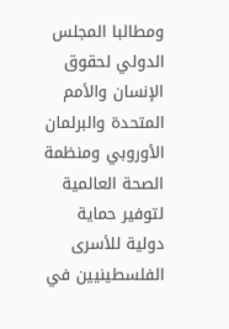ومطالبا المجلس الدولي لحقوق الإنسان والأمم المتحدة والبرلمان الأوروبي ومنظمة الصحة العالمية لتوفير حماية دولية للأسرى الفلسطينيين في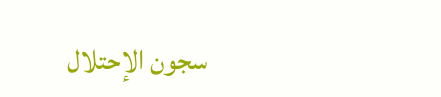سجون الإحتلال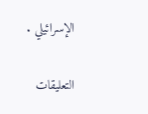الإسرائيلي .

التعليقات